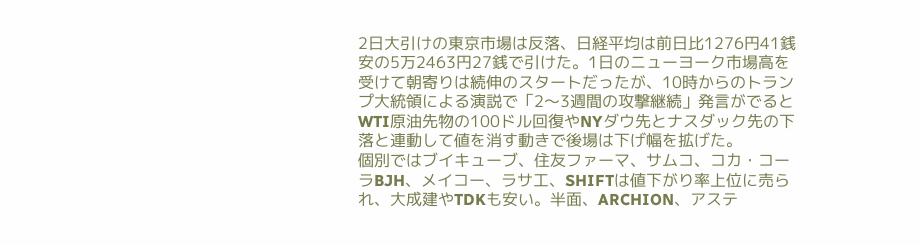2日大引けの東京市場は反落、日経平均は前日比1276円41銭安の5万2463円27銭で引けた。1日のニューヨーク市場高を受けて朝寄りは続伸のスタートだったが、10時からのトランプ大統領による演説で「2〜3週間の攻撃継続」発言がでるとWTI原油先物の100ドル回復やNYダウ先とナスダック先の下落と連動して値を消す動きで後場は下げ幅を拡げた。
個別ではブイキューブ、住友ファーマ、サムコ、コカ・コーラBJH、メイコー、ラサ工、SHIFTは値下がり率上位に売られ、大成建やTDKも安い。半面、ARCHION、アステ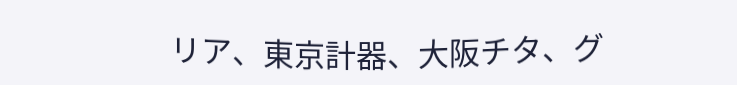リア、東京計器、大阪チタ、グ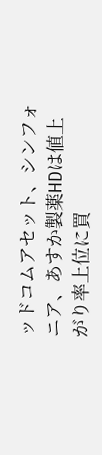ッドコムアセット、シンフォニア、あすか製薬HDは値上がり率上位に買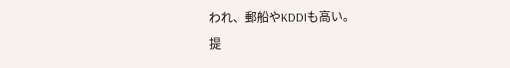われ、郵船やKDDIも高い。
提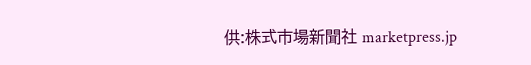供:株式市場新聞社 marketpress.jp